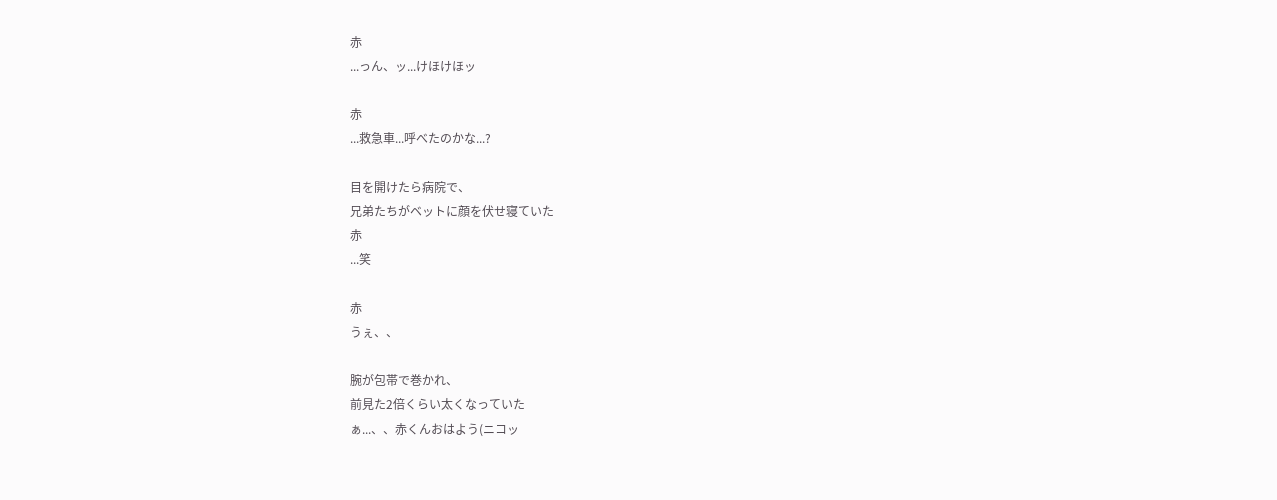赤
...っん、ッ...けほけほッ

赤
...救急車...呼べたのかな...?

目を開けたら病院で、
兄弟たちがベットに顔を伏せ寝ていた
赤
...笑

赤
うぇ、、

腕が包帯で巻かれ、
前見た2倍くらい太くなっていた
ぁ...、、赤くんおはよう(ニコッ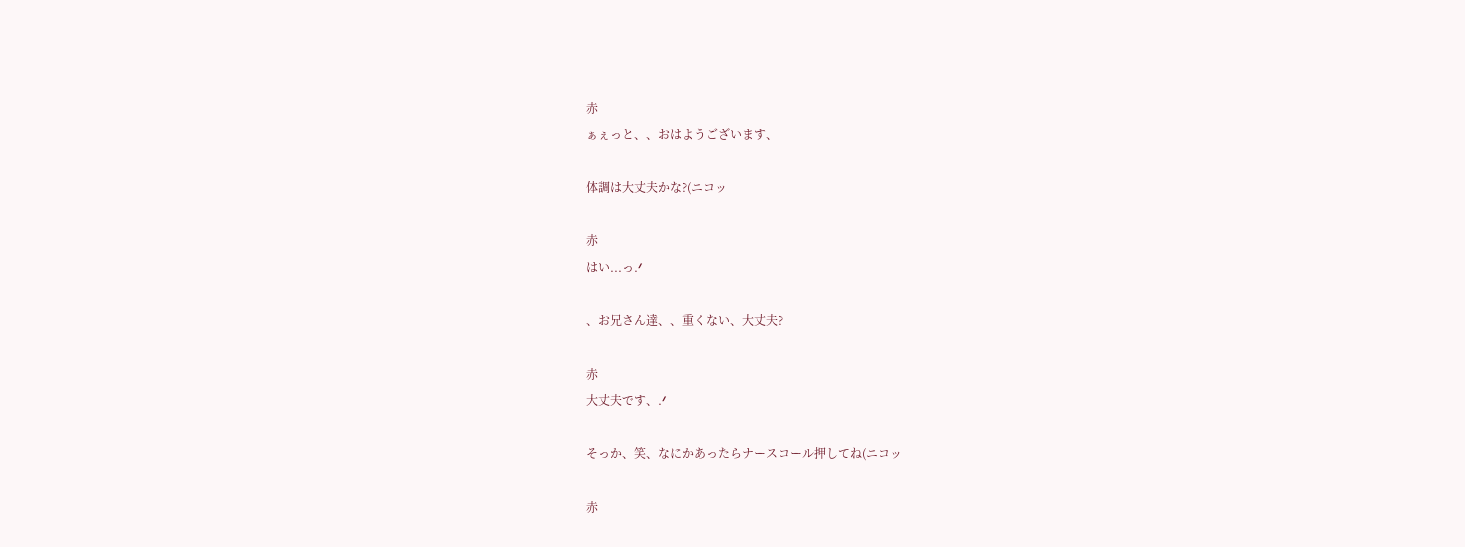赤
ぁぇっと、、おはようございます、

体調は大丈夫かな?(ニコッ

赤
はい...っ.ᐟ

、お兄さん達、、重くない、大丈夫?

赤
大丈夫です、.ᐟ

そっか、笑、なにかあったらナースコール押してね(ニコッ

赤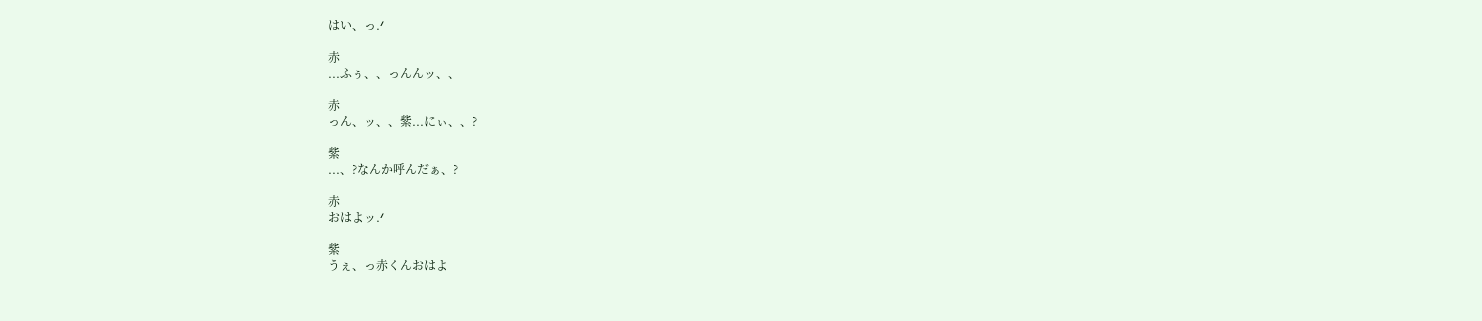はい、っ.ᐟ

赤
...ふぅ、、っんんッ、、

赤
っん、ッ、、紫...にぃ、、?

紫
...、?なんか呼んだぁ、?

赤
おはよッ.ᐟ

紫
うぇ、っ赤くんおはよ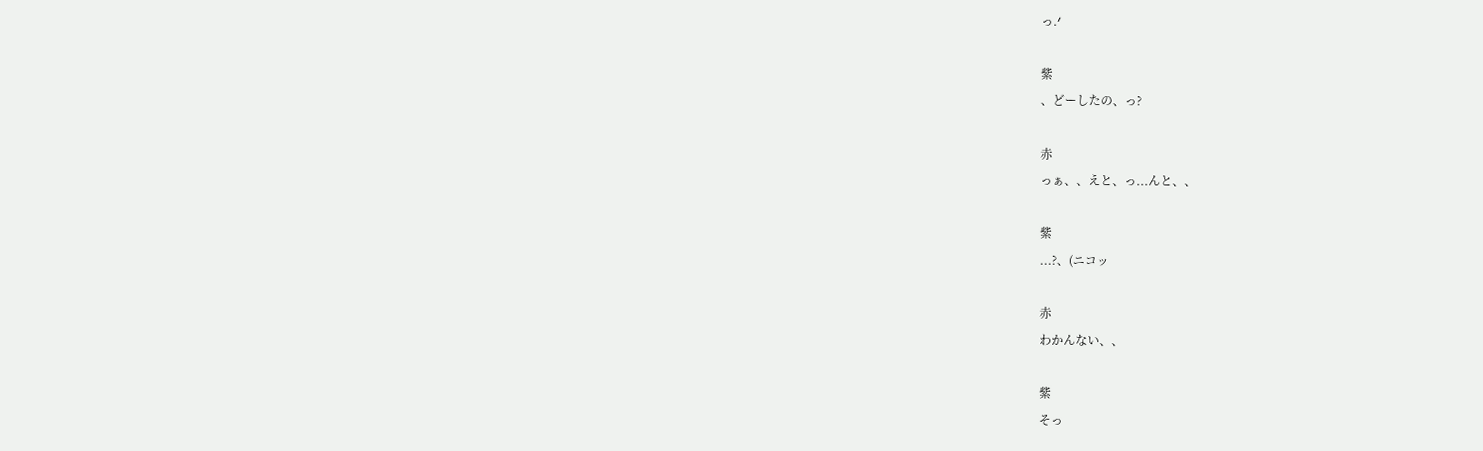っ.ᐟ

紫
、どーしたの、っ?

赤
っぁ、、えと、っ...んと、、

紫
...?、(ニコッ

赤
わかんない、、

紫
そっ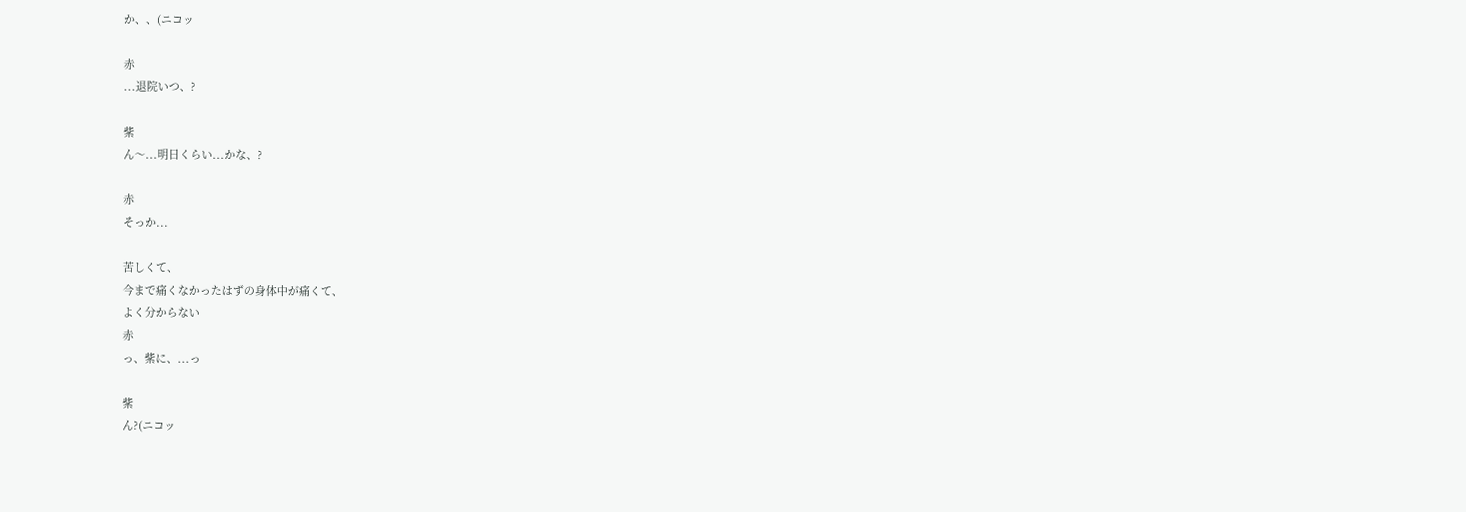か、、(ニコッ

赤
...退院いつ、?

紫
ん〜...明日くらい...かな、?

赤
そっか...

苦しくて、
今まで痛くなかったはずの身体中が痛くて、
よく分からない
赤
っ、紫に、...っ

紫
ん?(ニコッ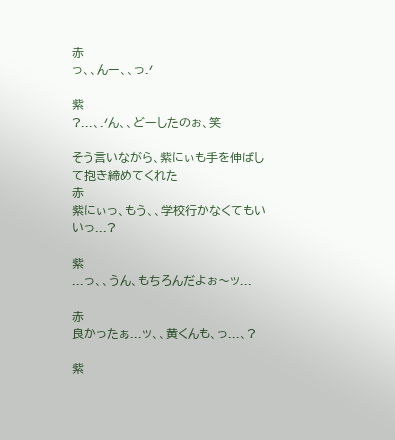赤
っ、、んー、、っ.ᐟ

紫
?...、.ᐟん、、どーしたのぉ、笑

そう言いながら、紫にぃも手を伸ばして抱き締めてくれた
赤
紫にぃっ、もう、、学校行かなくてもいいっ...?

紫
...っ、、うん、もちろんだよぉ〜ッ...

赤
良かったぁ...ッ、、黄くんも、っ...、?

紫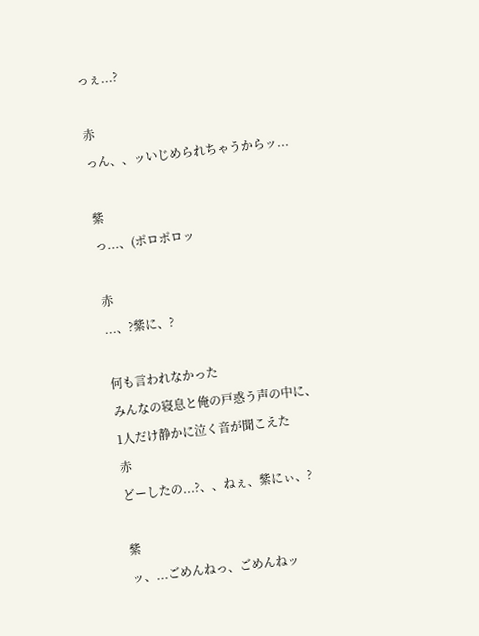っぇ...?

赤
っん、、ッいじめられちゃうからッ...

紫
っ...、(ポロポロッ

赤
...、?紫に、?

何も言われなかった
みんなの寝息と俺の戸惑う声の中に、
1人だけ静かに泣く音が聞こえた
赤
どーしたの...?、、ねぇ、紫にぃ、?

紫
ッ、...ごめんねっ、ごめんねッ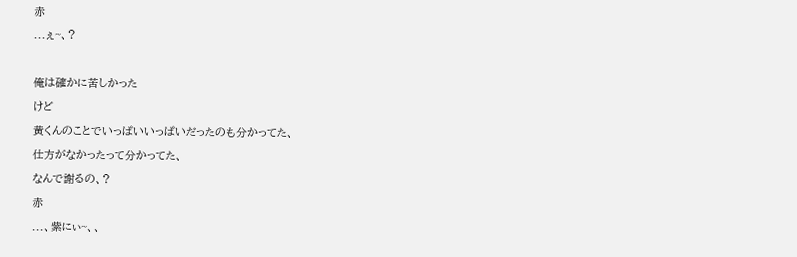赤
...ぇ~、?

俺は確かに苦しかった
けど
黄くんのことでいっぱいいっぱいだったのも分かってた、
仕方がなかったって分かってた、
なんで謝るの、?
赤
...、紫にぃ~、、